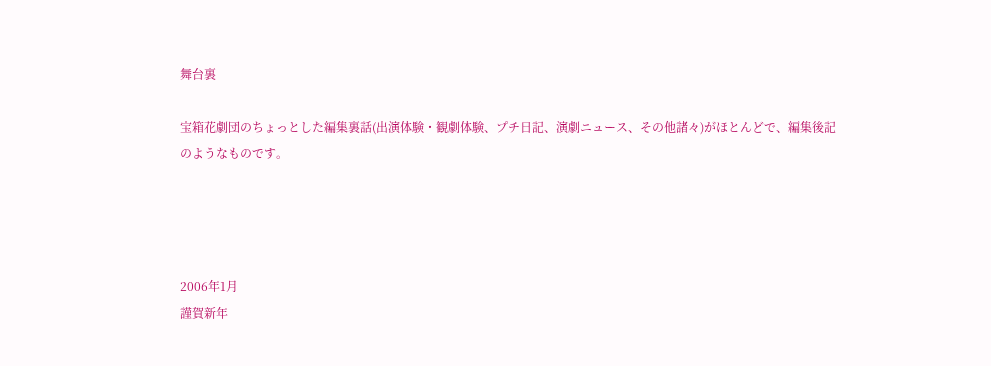舞台裏

宝箱花劇団のちょっとした編集裏話(出演体験・観劇体験、プチ日記、演劇ニュース、その他諸々)がほとんどで、編集後記のようなものです。




2006年1月
謹賀新年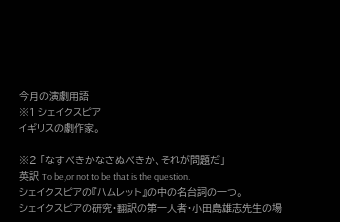今月の演劇用語
※1 シェイクスピア
イギリスの劇作家。

※2 「なすべきかなさぬべきか、それが問題だ」
英訳 To be,or not to be that is the question.
シェイクスピアの『ハムレット』の中の名台詞の一つ。
シェイクスピアの研究・翻訳の第一人者・小田島雄志先生の場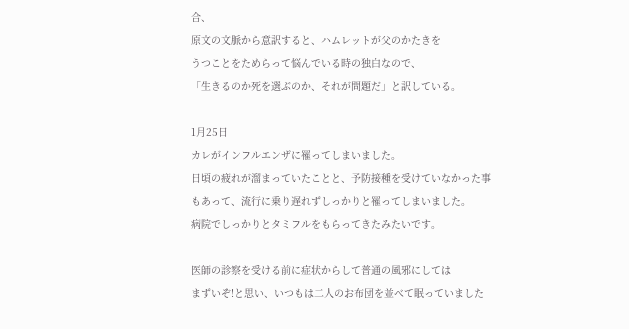合、
原文の文脈から意訳すると、ハムレットが父のかたきを
うつことをためらって悩んでいる時の独白なので、
「生きるのか死を選ぶのか、それが問題だ」と訳している。

1月25日
カレがインフルエンザに罹ってしまいました。
日頃の疲れが溜まっていたことと、予防接種を受けていなかった事
もあって、流行に乗り遅れずしっかりと罹ってしまいました。
病院でしっかりとタミフルをもらってきたみたいです。

医師の診察を受ける前に症状からして普通の風邪にしては
まずいぞ!と思い、いつもは二人のお布団を並べて眠っていました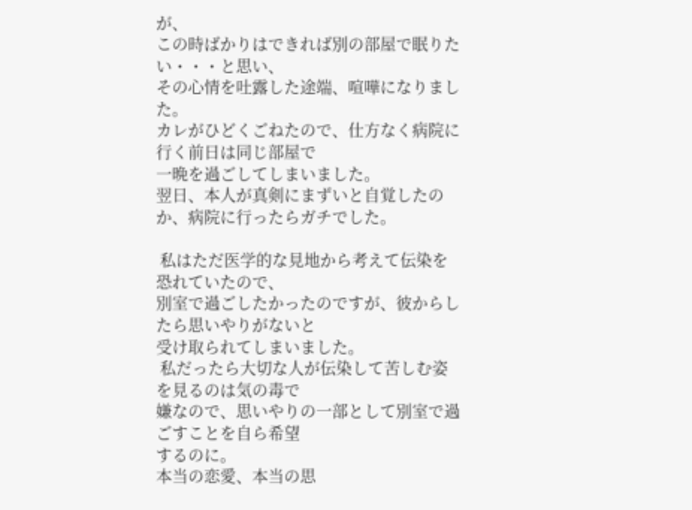が、
この時ばかりはできれば別の部屋で眠りたい・・・と思い、
その心情を吐露した途端、喧嘩になりました。
カレがひどくごねたので、仕方なく病院に行く前日は同じ部屋で
一晩を過ごしてしまいました。
翌日、本人が真剣にまずいと自覚したのか、病院に行ったらガチでした。

 私はただ医学的な見地から考えて伝染を恐れていたので、
別室で過ごしたかったのですが、彼からしたら思いやりがないと
受け取られてしまいました。
 私だったら大切な人が伝染して苦しむ姿を見るのは気の毒で
嫌なので、思いやりの一部として別室で過ごすことを自ら希望
するのに。
本当の恋愛、本当の思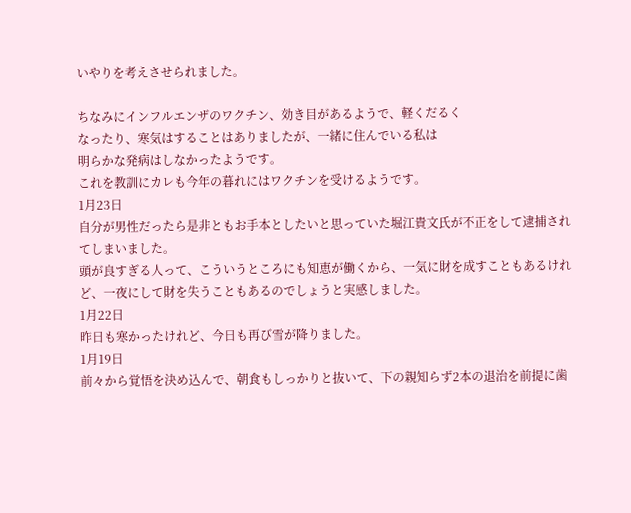いやりを考えさせられました。

ちなみにインフルエンザのワクチン、効き目があるようで、軽くだるく
なったり、寒気はすることはありましたが、一緒に住んでいる私は
明らかな発病はしなかったようです。
これを教訓にカレも今年の暮れにはワクチンを受けるようです。
1月23日
自分が男性だったら是非ともお手本としたいと思っていた堀江貴文氏が不正をして逮捕されてしまいました。
頭が良すぎる人って、こういうところにも知恵が働くから、一気に財を成すこともあるけれど、一夜にして財を失うこともあるのでしょうと実感しました。
1月22日
昨日も寒かったけれど、今日も再び雪が降りました。
1月19日
前々から覚悟を決め込んで、朝食もしっかりと抜いて、下の親知らず2本の退治を前提に歯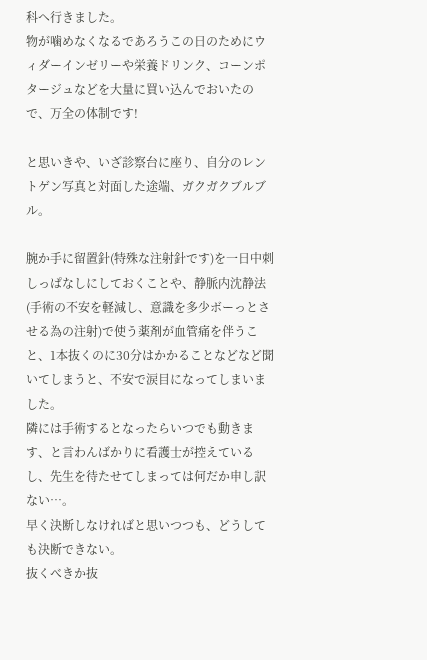科へ行きました。
物が噛めなくなるであろうこの日のためにウィダーインゼリーや栄養ドリンク、コーンポタージュなどを大量に買い込んでおいたので、万全の体制です!

と思いきや、いざ診察台に座り、自分のレントゲン写真と対面した途端、ガクガクブルブル。

腕か手に留置針(特殊な注射針です)を一日中刺しっぱなしにしておくことや、静脈内沈静法(手術の不安を軽減し、意識を多少ボーっとさせる為の注射)で使う薬剤が血管痛を伴うこと、1本抜くのに30分はかかることなどなど聞いてしまうと、不安で涙目になってしまいました。
隣には手術するとなったらいつでも動きます、と言わんばかりに看護士が控えているし、先生を待たせてしまっては何だか申し訳ない…。
早く決断しなければと思いつつも、どうしても決断できない。
抜くべきか抜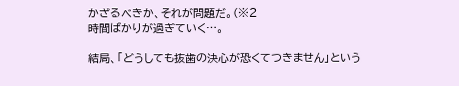かざるべきか、それが問題だ。(※2
時間ばかりが過ぎていく…。

結局、「どうしても抜歯の決心が恐くてつきません」という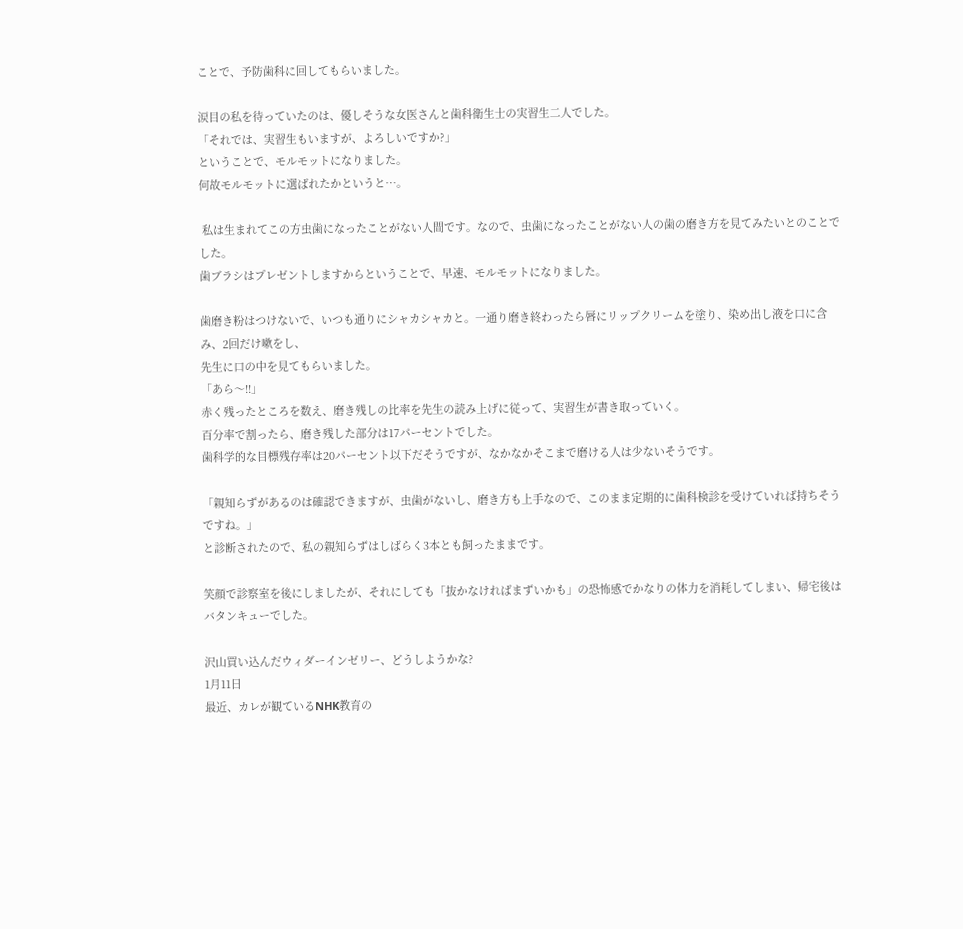ことで、予防歯科に回してもらいました。

涙目の私を待っていたのは、優しそうな女医さんと歯科衛生士の実習生二人でした。
「それでは、実習生もいますが、よろしいですか?」
ということで、モルモットになりました。
何故モルモットに選ばれたかというと…。

 私は生まれてこの方虫歯になったことがない人間です。なので、虫歯になったことがない人の歯の磨き方を見てみたいとのことでした。
歯ブラシはプレゼントしますからということで、早速、モルモットになりました。

歯磨き粉はつけないで、いつも通りにシャカシャカと。一通り磨き終わったら唇にリップクリームを塗り、染め出し液を口に含み、2回だけ嗽をし、
先生に口の中を見てもらいました。
「あら〜!!」
赤く残ったところを数え、磨き残しの比率を先生の読み上げに従って、実習生が書き取っていく。
百分率で割ったら、磨き残した部分は17パーセントでした。
歯科学的な目標残存率は20パーセント以下だそうですが、なかなかそこまで磨ける人は少ないそうです。

「親知らずがあるのは確認できますが、虫歯がないし、磨き方も上手なので、このまま定期的に歯科検診を受けていれば持ちそうですね。」
と診断されたので、私の親知らずはしばらく3本とも飼ったままです。

笑顔で診察室を後にしましたが、それにしても「抜かなければまずいかも」の恐怖感でかなりの体力を消耗してしまい、帰宅後はバタンキューでした。

沢山買い込んだウィダーインゼリー、どうしようかな?
1月11日
最近、カレが観ているNHK教育の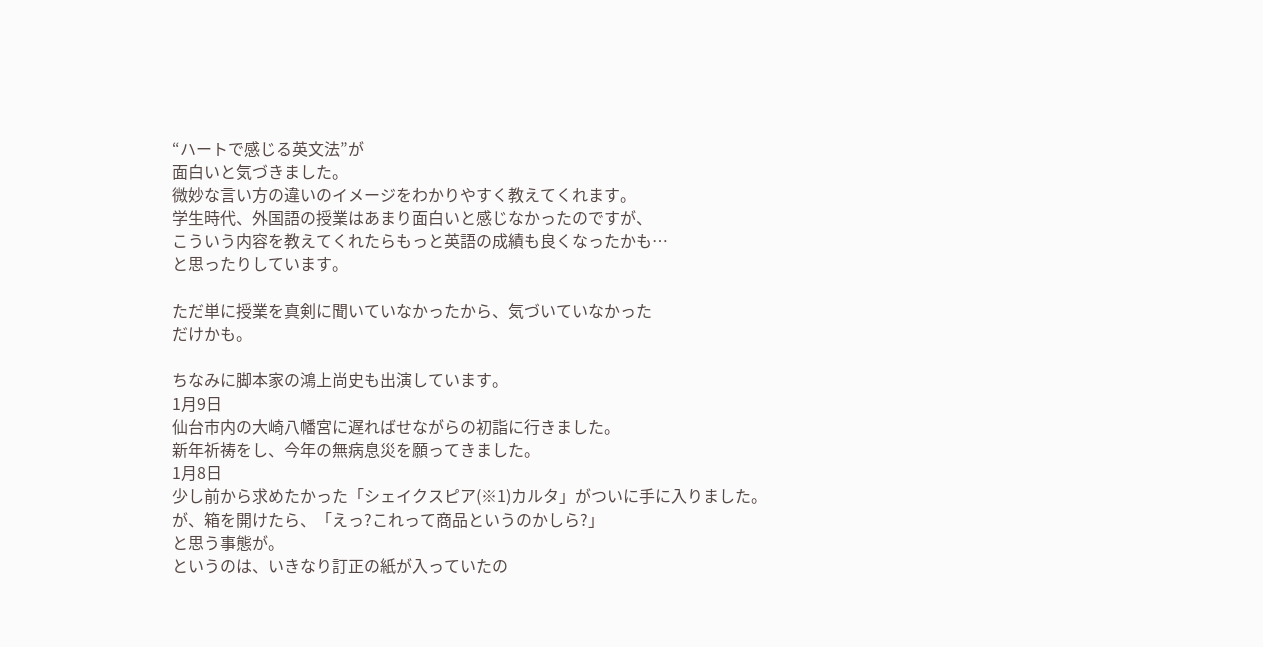“ハートで感じる英文法”が
面白いと気づきました。
微妙な言い方の違いのイメージをわかりやすく教えてくれます。
学生時代、外国語の授業はあまり面白いと感じなかったのですが、
こういう内容を教えてくれたらもっと英語の成績も良くなったかも…
と思ったりしています。

ただ単に授業を真剣に聞いていなかったから、気づいていなかった
だけかも。

ちなみに脚本家の鴻上尚史も出演しています。
1月9日
仙台市内の大崎八幡宮に遅ればせながらの初詣に行きました。
新年祈祷をし、今年の無病息災を願ってきました。
1月8日
少し前から求めたかった「シェイクスピア(※1)カルタ」がついに手に入りました。
が、箱を開けたら、「えっ?これって商品というのかしら?」
と思う事態が。
というのは、いきなり訂正の紙が入っていたの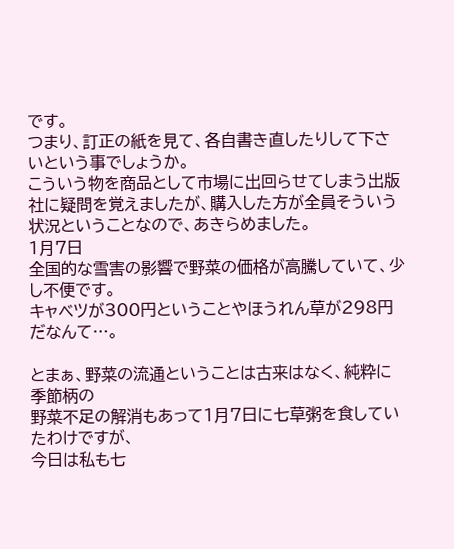です。
つまり、訂正の紙を見て、各自書き直したりして下さいという事でしょうか。
こういう物を商品として市場に出回らせてしまう出版社に疑問を覚えましたが、購入した方が全員そういう状況ということなので、あきらめました。
1月7日
全国的な雪害の影響で野菜の価格が高騰していて、少し不便です。
キャベツが300円ということやほうれん草が298円だなんて…。

とまぁ、野菜の流通ということは古来はなく、純粋に季節柄の
野菜不足の解消もあって1月7日に七草粥を食していたわけですが、
今日は私も七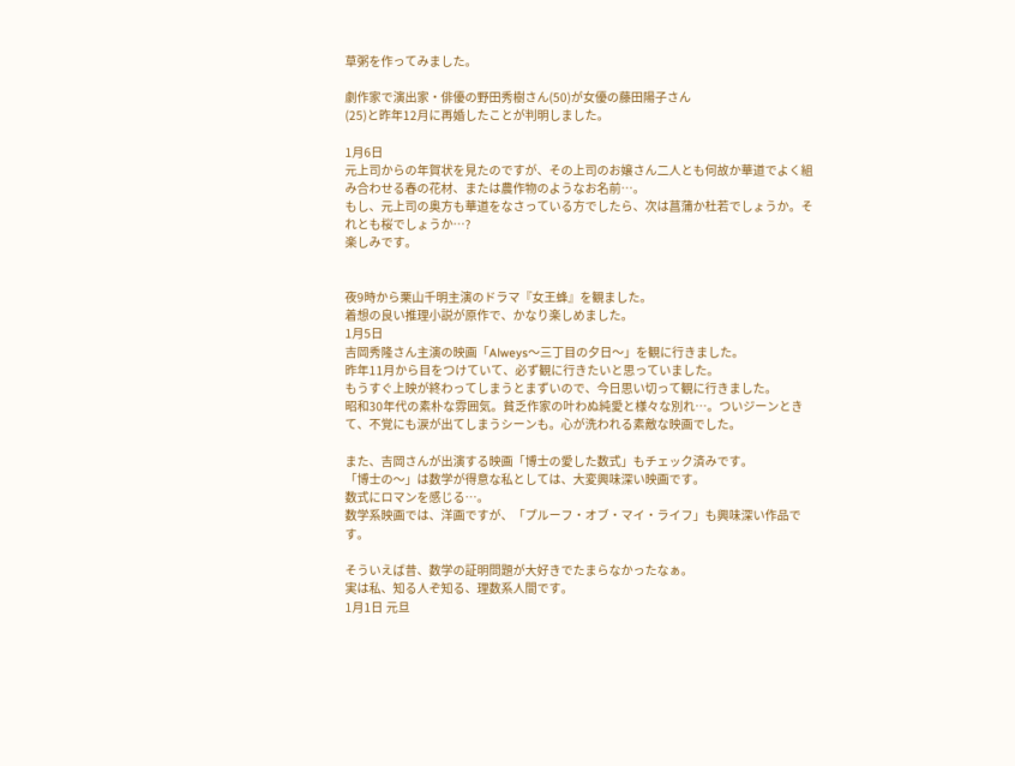草粥を作ってみました。

劇作家で演出家・俳優の野田秀樹さん(50)が女優の藤田陽子さん
(25)と昨年12月に再婚したことが判明しました。

1月6日
元上司からの年賀状を見たのですが、その上司のお嬢さん二人とも何故か華道でよく組み合わせる春の花材、または農作物のようなお名前…。
もし、元上司の奥方も華道をなさっている方でしたら、次は菖蒲か杜若でしょうか。それとも桜でしょうか…?
楽しみです。


夜9時から栗山千明主演のドラマ『女王蜂』を観ました。
着想の良い推理小説が原作で、かなり楽しめました。
1月5日
吉岡秀隆さん主演の映画「Alweys〜三丁目の夕日〜」を観に行きました。
昨年11月から目をつけていて、必ず観に行きたいと思っていました。
もうすぐ上映が終わってしまうとまずいので、今日思い切って観に行きました。
昭和30年代の素朴な雰囲気。貧乏作家の叶わぬ純愛と様々な別れ…。ついジーンときて、不覚にも涙が出てしまうシーンも。心が洗われる素敵な映画でした。

また、吉岡さんが出演する映画「博士の愛した数式」もチェック済みです。
「博士の〜」は数学が得意な私としては、大変興味深い映画です。
数式にロマンを感じる…。
数学系映画では、洋画ですが、「プルーフ・オブ・マイ・ライフ」も興味深い作品です。

そういえば昔、数学の証明問題が大好きでたまらなかったなぁ。
実は私、知る人ぞ知る、理数系人間です。
1月1日 元旦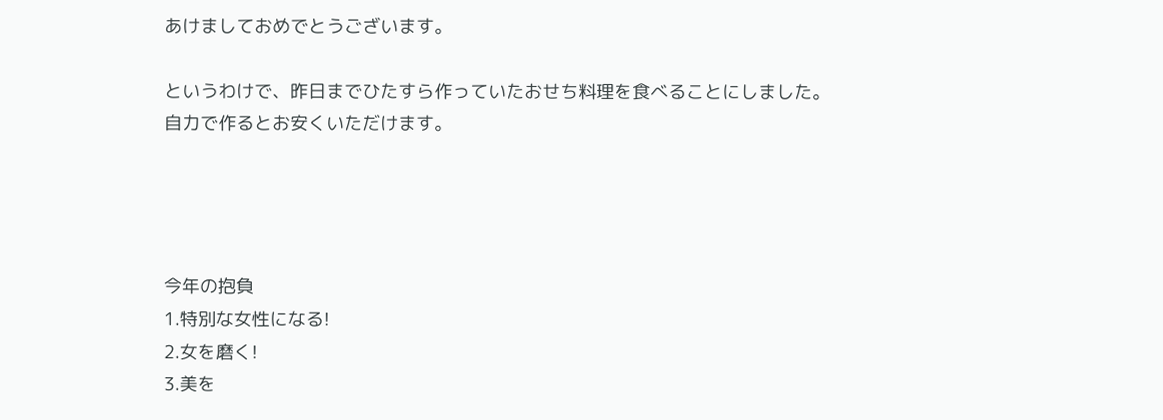あけましておめでとうございます。

というわけで、昨日までひたすら作っていたおせち料理を食べることにしました。
自力で作るとお安くいただけます。




今年の抱負
1.特別な女性になる!
2.女を磨く!
3.美を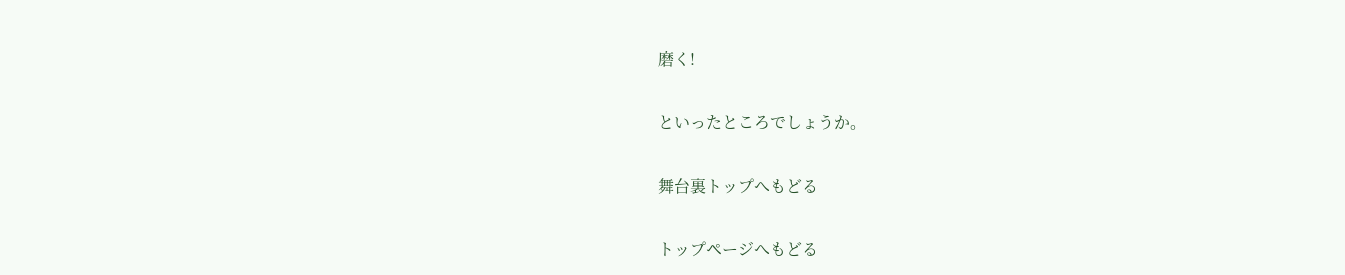磨く!

といったところでしょうか。

舞台裏トップへもどる

トップページへもどる